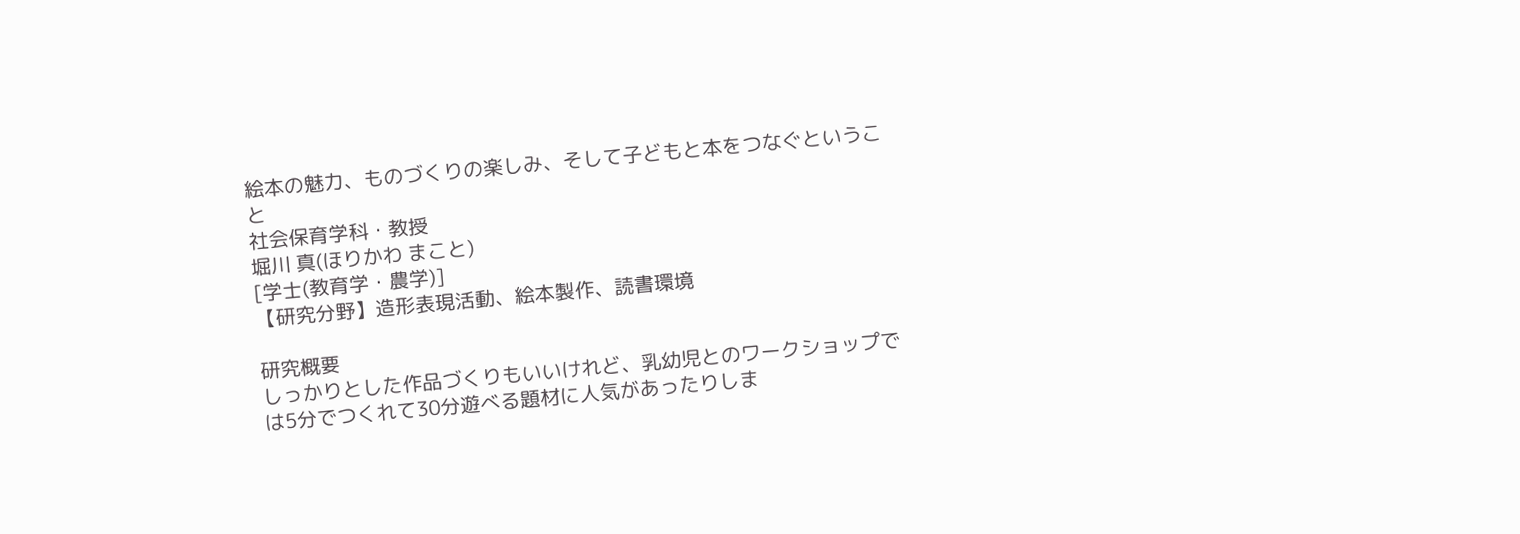絵本の魅力、ものづくりの楽しみ、そして子どもと本をつなぐということ
社会保育学科・教授
堀川 真(ほりかわ まこと)
[学士(教育学・農学)]
【研究分野】造形表現活動、絵本製作、読書環境

研究概要
しっかりとした作品づくりもいいけれど、乳幼児とのワークショップでは5分でつくれて30分遊べる題材に人気があったりしま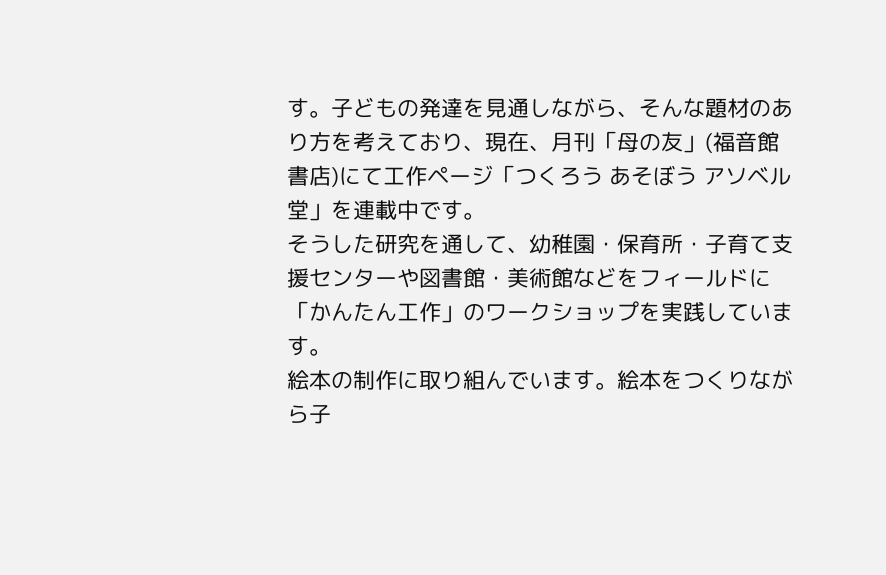す。子どもの発達を見通しながら、そんな題材のあり方を考えており、現在、月刊「母の友」(福音館書店)にて工作ページ「つくろう あそぼう アソベル堂」を連載中です。
そうした研究を通して、幼稚園・保育所・子育て支援センターや図書館・美術館などをフィールドに「かんたん工作」のワークショップを実践しています。
絵本の制作に取り組んでいます。絵本をつくりながら子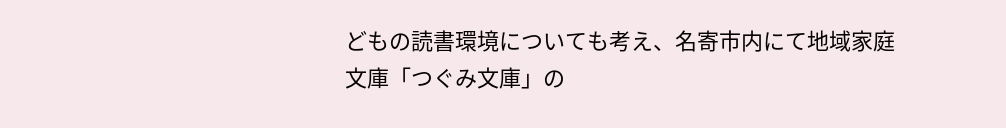どもの読書環境についても考え、名寄市内にて地域家庭文庫「つぐみ文庫」の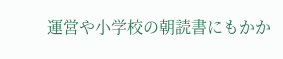運営や小学校の朝読書にもかか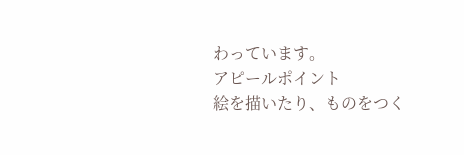わっています。
アピールポイント
絵を描いたり、ものをつく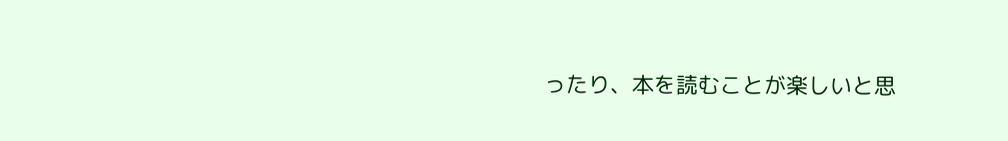ったり、本を読むことが楽しいと思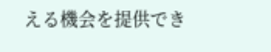える機会を提供でき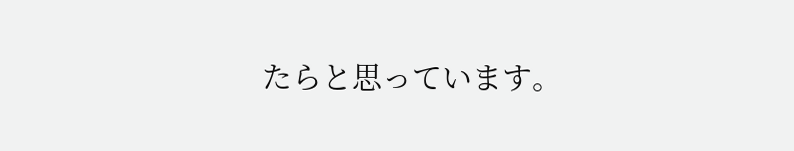たらと思っています。